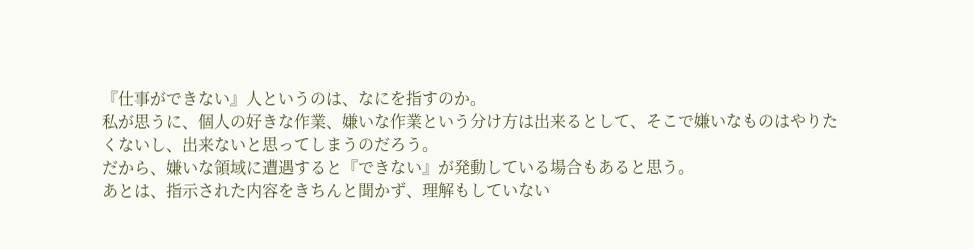『仕事ができない』人というのは、なにを指すのか。
私が思うに、個人の好きな作業、嫌いな作業という分け方は出来るとして、そこで嫌いなものはやりたくないし、出来ないと思ってしまうのだろう。
だから、嫌いな領域に遭遇すると『できない』が発動している場合もあると思う。
あとは、指示された内容をきちんと聞かず、理解もしていない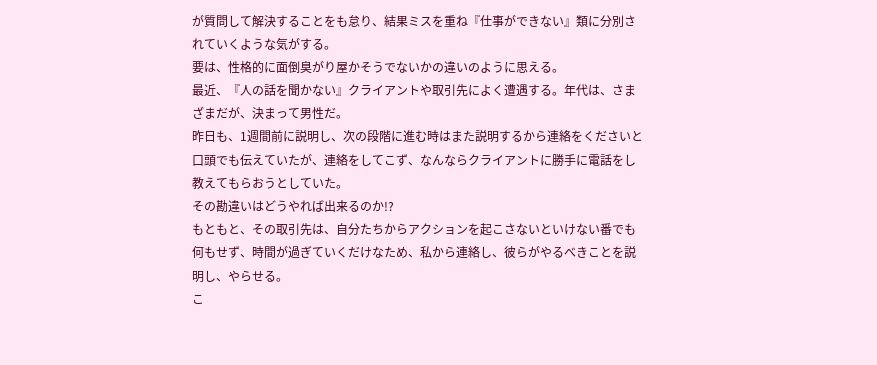が質問して解決することをも怠り、結果ミスを重ね『仕事ができない』類に分別されていくような気がする。
要は、性格的に面倒臭がり屋かそうでないかの違いのように思える。
最近、『人の話を聞かない』クライアントや取引先によく遭遇する。年代は、さまざまだが、決まって男性だ。
昨日も、1週間前に説明し、次の段階に進む時はまた説明するから連絡をくださいと口頭でも伝えていたが、連絡をしてこず、なんならクライアントに勝手に電話をし教えてもらおうとしていた。
その勘違いはどうやれば出来るのか!?
もともと、その取引先は、自分たちからアクションを起こさないといけない番でも何もせず、時間が過ぎていくだけなため、私から連絡し、彼らがやるべきことを説明し、やらせる。
こ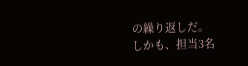の繰り返しだ。
しかも、担当3名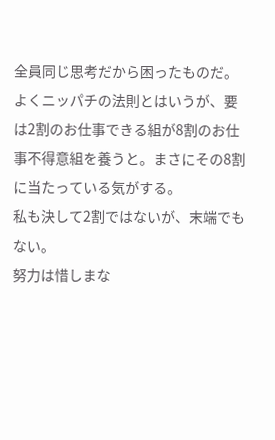全員同じ思考だから困ったものだ。
よくニッパチの法則とはいうが、要は2割のお仕事できる組が8割のお仕事不得意組を養うと。まさにその8割に当たっている気がする。
私も決して2割ではないが、末端でもない。
努力は惜しまな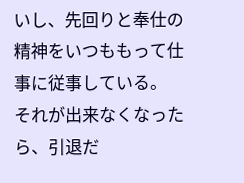いし、先回りと奉仕の精神をいつももって仕事に従事している。
それが出来なくなったら、引退だ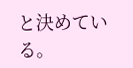と決めている。